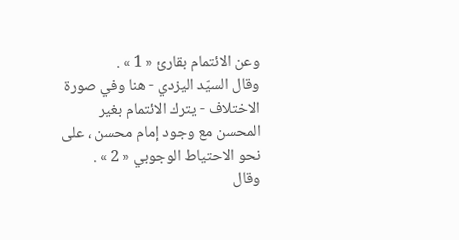وعن الائتمام بقارئ « 1 » .
وقال السيّد اليزدي - هنا وفي صورة الاختلاف - يترك الائتمام بغير المحسن مع وجود إمام محسن ، على نحو الاحتياط الوجوبي « 2 » .
وقال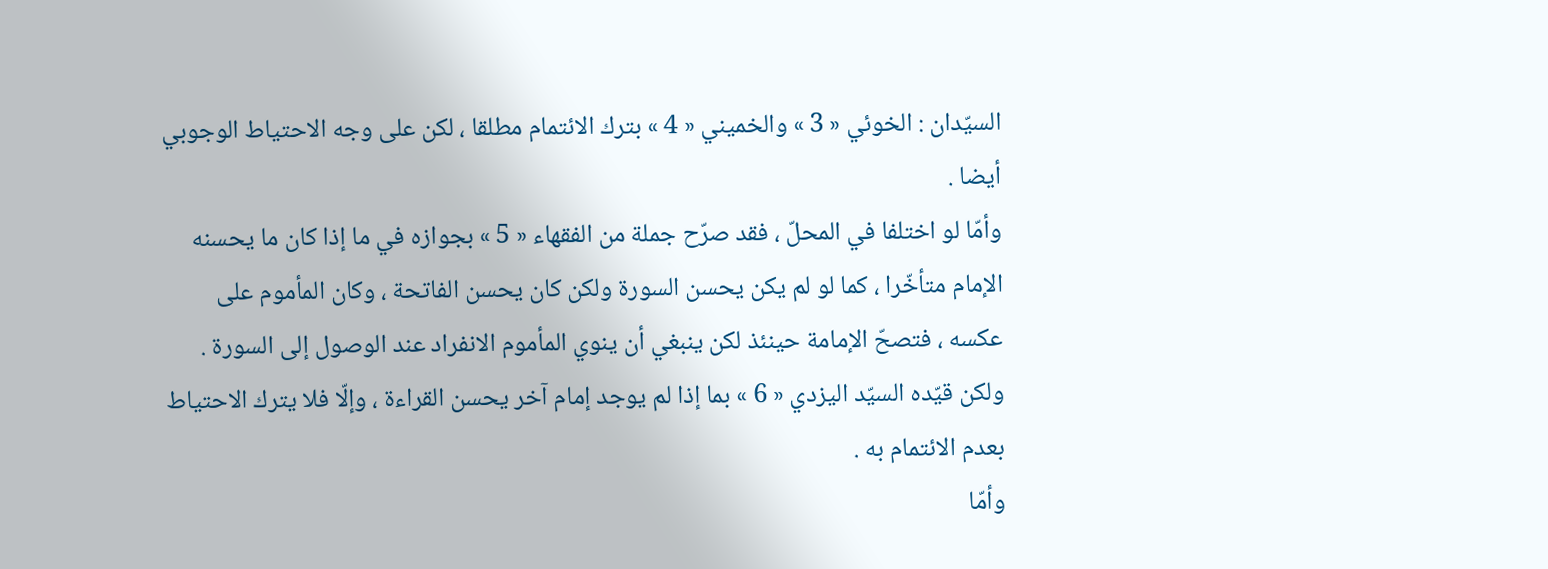السيّدان : الخوئي « 3 » والخميني « 4 » بترك الائتمام مطلقا ، لكن على وجه الاحتياط الوجوبي أيضا .
وأمّا لو اختلفا في المحلّ ، فقد صرّح جملة من الفقهاء « 5 » بجوازه في ما إذا كان ما يحسنه الإمام متأخّرا ، كما لو لم يكن يحسن السورة ولكن كان يحسن الفاتحة ، وكان المأموم على عكسه ، فتصحّ الإمامة حينئذ لكن ينبغي أن ينوي المأموم الانفراد عند الوصول إلى السورة .
ولكن قيّده السيّد اليزدي « 6 » بما إذا لم يوجد إمام آخر يحسن القراءة ، وإلّا فلا يترك الاحتياط بعدم الائتمام به .
وأمّا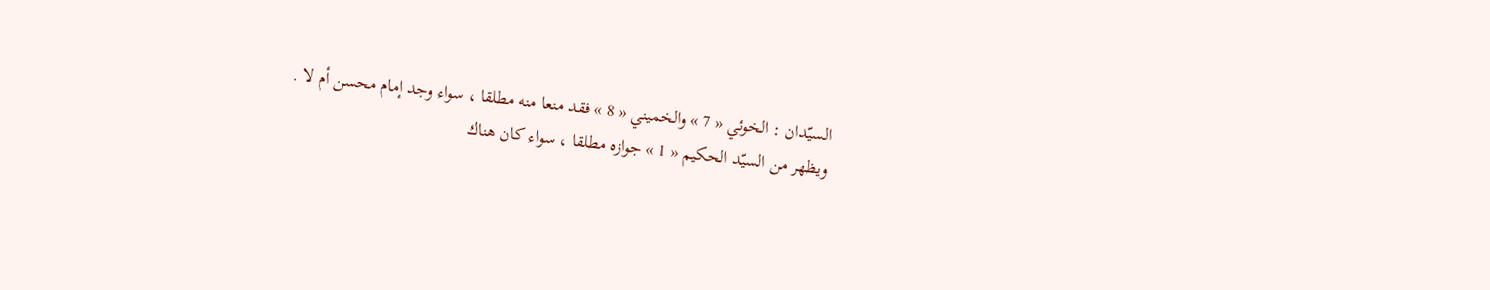السيّدان : الخوئي « 7 » والخميني « 8 » فقد منعا منه مطلقا ، سواء وجد إمام محسن أم لا .
ويظهر من السيّد الحكيم « 1 » جوازه مطلقا ، سواء كان هناك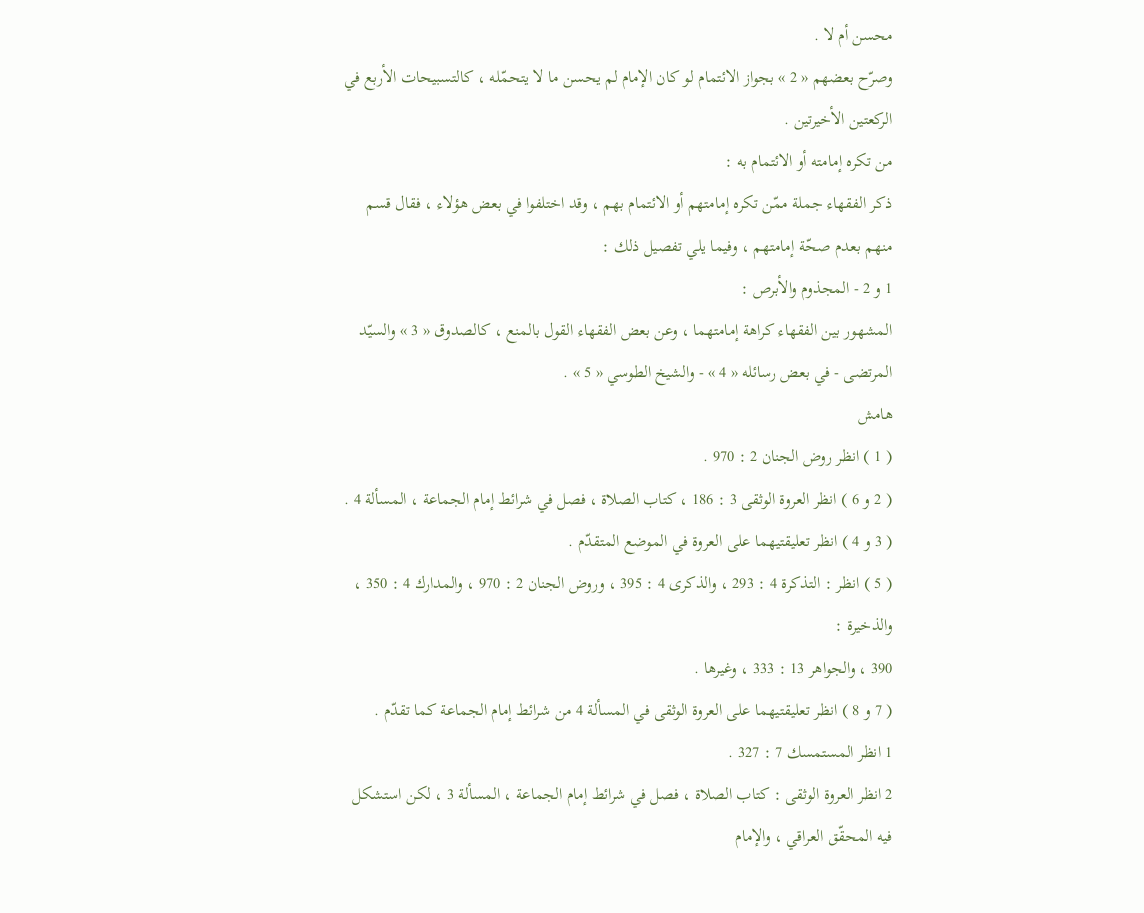محسن أم لا .
وصرّح بعضهم « 2 » بجواز الائتمام لو كان الإمام لم يحسن ما لا يتحمّله ، كالتسبيحات الأربع في الركعتين الأخيرتين .
من تكره إمامته أو الائتمام به :
ذكر الفقهاء جملة ممّن تكره إمامتهم أو الائتمام بهم ، وقد اختلفوا في بعض هؤلاء ، فقال قسم منهم بعدم صحّة إمامتهم ، وفيما يلي تفصيل ذلك :
1 و 2 - المجذوم والأبرص :
المشهور بين الفقهاء كراهة إمامتهما ، وعن بعض الفقهاء القول بالمنع ، كالصدوق « 3 » والسيّد المرتضى - في بعض رسائله « 4 » - والشيخ الطوسي « 5 » .
هامش
( 1 ) انظر روض الجنان 2 : 970 .
( 2 و 6 ) انظر العروة الوثقى 3 : 186 ، كتاب الصلاة ، فصل في شرائط إمام الجماعة ، المسألة 4 .
( 3 و 4 ) انظر تعليقتيهما على العروة في الموضع المتقدّم .
( 5 ) انظر : التذكرة 4 : 293 ، والذكرى 4 : 395 ، وروض الجنان 2 : 970 ، والمدارك 4 : 350 ، والذخيرة :
390 ، والجواهر 13 : 333 ، وغيرها .
( 7 و 8 ) انظر تعليقتيهما على العروة الوثقى في المسألة 4 من شرائط إمام الجماعة كما تقدّم .
1 انظر المستمسك 7 : 327 .
2 انظر العروة الوثقى : كتاب الصلاة ، فصل في شرائط إمام الجماعة ، المسألة 3 ، لكن استشكل فيه المحقّق العراقي ، والإمام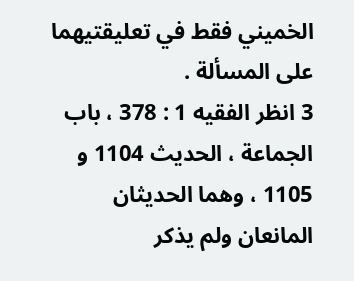الخميني فقط في تعليقتيهما على المسألة .
3 انظر الفقيه 1 : 378 ، باب الجماعة ، الحديث 1104 و 1105 ، وهما الحديثان المانعان ولم يذكر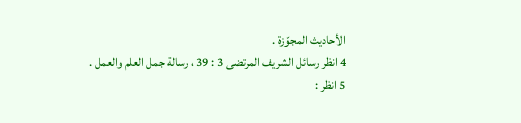الأحاديث المجوّزة .
4 انظر رسائل الشريف المرتضى 3 : 39 ، رسالة جمل العلم والعمل .
5 انظر :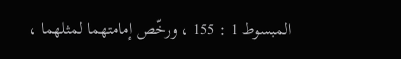المبسوط 1 : 155 ، ورخّص إمامتهما لمثلهما ،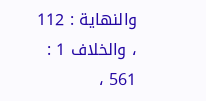والنهاية : 112 ، والخلاف 1 : 561 ،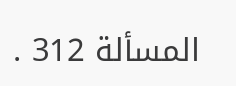المسألة 312 .